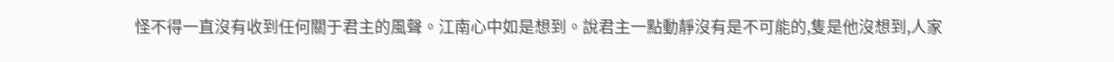怪不得一直沒有收到任何關于君主的風聲。江南心中如是想到。說君主一點動靜沒有是不可能的,隻是他沒想到,人家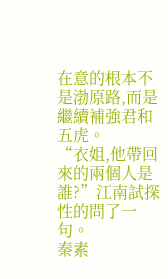在意的根本不是渤原路,而是繼續補強君和五虎。
“衣姐,他帶回來的兩個人是誰?”江南試探性的問了一句。
秦素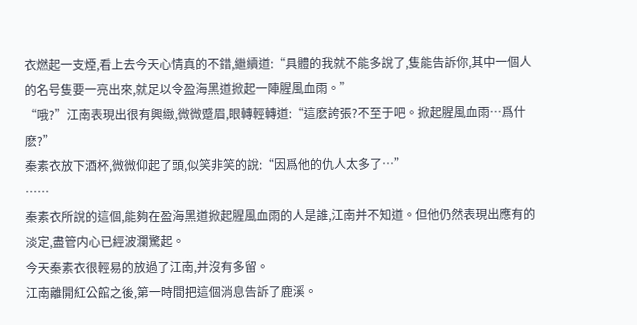衣燃起一支煙,看上去今天心情真的不錯,繼續道:“具體的我就不能多說了,隻能告訴你,其中一個人的名号隻要一亮出來,就足以令盈海黑道掀起一陣腥風血雨。”
“哦?”江南表現出很有興緻,微微蹙眉,眼轉輕轉道:“這麽誇張?不至于吧。掀起腥風血雨…爲什麽?”
秦素衣放下酒杯,微微仰起了頭,似笑非笑的說:“因爲他的仇人太多了…”
……
秦素衣所說的這個,能夠在盈海黑道掀起腥風血雨的人是誰,江南并不知道。但他仍然表現出應有的淡定,盡管内心已經波瀾驚起。
今天秦素衣很輕易的放過了江南,并沒有多留。
江南離開紅公館之後,第一時間把這個消息告訴了鹿溪。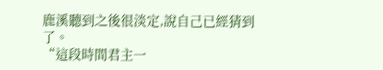鹿溪聽到之後很淡定,說自己已經猜到了。
“這段時間君主一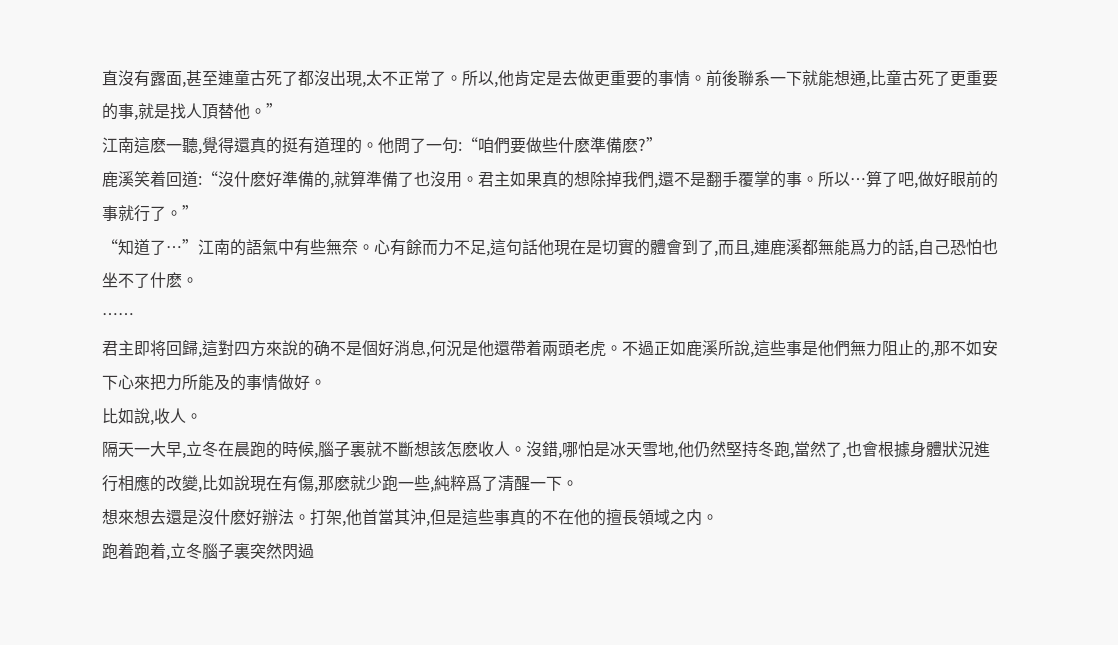直沒有露面,甚至連童古死了都沒出現,太不正常了。所以,他肯定是去做更重要的事情。前後聯系一下就能想通,比童古死了更重要的事,就是找人頂替他。”
江南這麽一聽,覺得還真的挺有道理的。他問了一句:“咱們要做些什麽準備麽?”
鹿溪笑着回道:“沒什麽好準備的,就算準備了也沒用。君主如果真的想除掉我們,還不是翻手覆掌的事。所以…算了吧,做好眼前的事就行了。”
“知道了…”江南的語氣中有些無奈。心有餘而力不足,這句話他現在是切實的體會到了,而且,連鹿溪都無能爲力的話,自己恐怕也坐不了什麽。
……
君主即将回歸,這對四方來說的确不是個好消息,何況是他還帶着兩頭老虎。不過正如鹿溪所說,這些事是他們無力阻止的,那不如安下心來把力所能及的事情做好。
比如說,收人。
隔天一大早,立冬在晨跑的時候,腦子裏就不斷想該怎麽收人。沒錯,哪怕是冰天雪地,他仍然堅持冬跑,當然了,也會根據身體狀況進行相應的改變,比如說現在有傷,那麽就少跑一些,純粹爲了清醒一下。
想來想去還是沒什麽好辦法。打架,他首當其沖,但是這些事真的不在他的擅長領域之内。
跑着跑着,立冬腦子裏突然閃過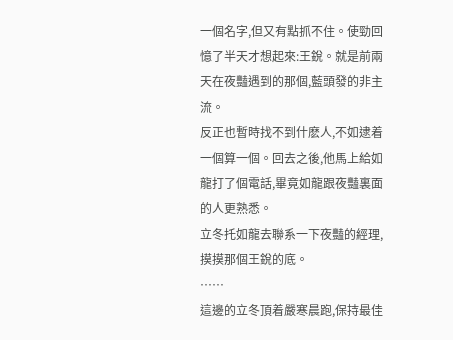一個名字,但又有點抓不住。使勁回憶了半天才想起來:王銳。就是前兩天在夜豔遇到的那個,藍頭發的非主流。
反正也暫時找不到什麽人,不如逮着一個算一個。回去之後,他馬上給如龍打了個電話,畢竟如龍跟夜豔裏面的人更熟悉。
立冬托如龍去聯系一下夜豔的經理,摸摸那個王銳的底。
……
這邊的立冬頂着嚴寒晨跑,保持最佳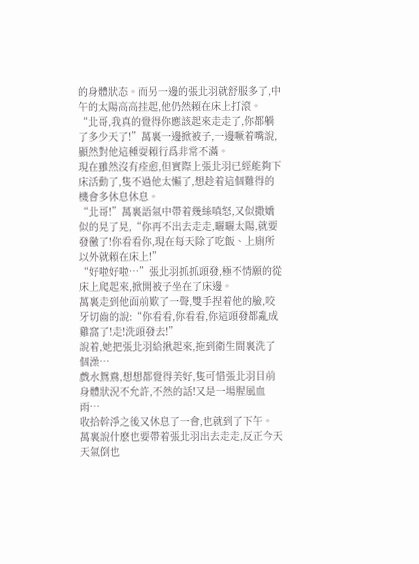的身體狀态。而另一邊的張北羽就舒服多了,中午的太陽高高挂起,他仍然賴在床上打滾。
“北哥,我真的覺得你應該起來走走了,你都躺了多少天了!”萬裏一邊掀被子,一邊噘着嘴說,顯然對他這種耍賴行爲非常不滿。
現在雖然沒有痊愈,但實際上張北羽已經能夠下床活動了,隻不過他太懶了,想趁着這個難得的機會多休息休息。
“北哥!”萬裏語氣中帶着幾絲嗔怒,又似撒嬌似的晃了晃,“你再不出去走走,曬曬太陽,就要發黴了!你看看你,現在每天除了吃飯、上廁所以外就賴在床上!”
“好啦好啦…”張北羽抓抓頭發,極不情願的從床上爬起來,掀開被子坐在了床邊。
萬裏走到他面前歎了一聲,雙手捏着他的臉,咬牙切齒的說:“你看看,你看看,你這頭發都亂成雞窩了!走!洗頭發去!”
說着,她把張北羽給揪起來,拖到衛生間裏洗了個澡…
戲水鴛鴦,想想都覺得美好,隻可惜張北羽目前身體狀況不允許,不然的話!又是一場腥風血雨…
收拾幹淨之後又休息了一會,也就到了下午。
萬裏說什麽也要帶着張北羽出去走走,反正今天天氣倒也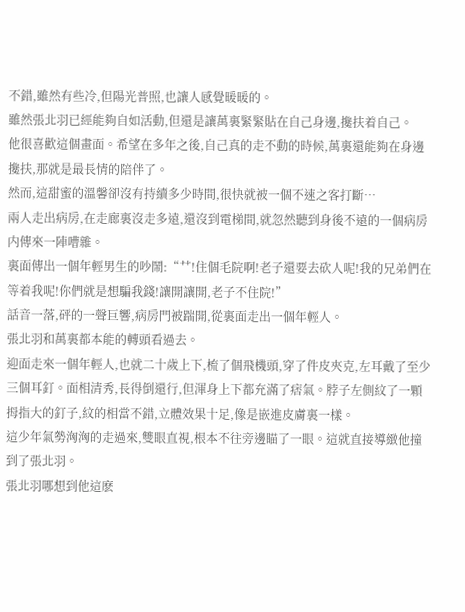不錯,雖然有些冷,但陽光普照,也讓人感覺暖暖的。
雖然張北羽已經能夠自如活動,但還是讓萬裏緊緊貼在自己身邊,攙扶着自己。
他很喜歡這個畫面。希望在多年之後,自己真的走不動的時候,萬裏還能夠在身邊攙扶,那就是最長情的陪伴了。
然而,這甜蜜的溫馨卻沒有持續多少時間,很快就被一個不速之客打斷…
兩人走出病房,在走廊裏沒走多遠,還沒到電梯間,就忽然聽到身後不遠的一個病房内傳來一陣嘈雜。
裏面傳出一個年輕男生的吵鬧:“艹!住個毛院啊!老子還要去砍人呢!我的兄弟們在等着我呢!你們就是想騙我錢!讓開讓開,老子不住院!”
話音一落,砰的一聲巨響,病房門被踹開,從裏面走出一個年輕人。
張北羽和萬裏都本能的轉頭看過去。
迎面走來一個年輕人,也就二十歲上下,梳了個飛機頭,穿了件皮夾克,左耳戴了至少三個耳釘。面相清秀,長得倒還行,但渾身上下都充滿了痞氣。脖子左側紋了一顆拇指大的釘子,紋的相當不錯,立體效果十足,像是嵌進皮膚裏一樣。
這少年氣勢洶洶的走過來,雙眼直視,根本不往旁邊瞄了一眼。這就直接導緻他撞到了張北羽。
張北羽哪想到他這麽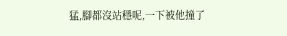猛,腳都沒站穩呢,一下被他撞了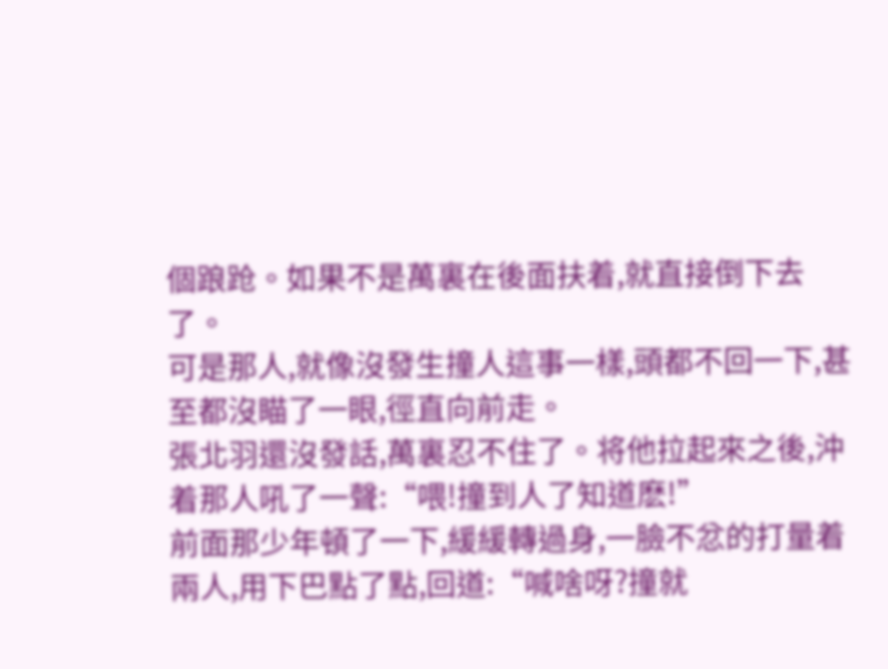個踉跄。如果不是萬裏在後面扶着,就直接倒下去了。
可是那人,就像沒發生撞人這事一樣,頭都不回一下,甚至都沒瞄了一眼,徑直向前走。
張北羽還沒發話,萬裏忍不住了。将他拉起來之後,沖着那人吼了一聲:“喂!撞到人了知道麽!”
前面那少年頓了一下,緩緩轉過身,一臉不忿的打量着兩人,用下巴點了點,回道:“喊啥呀?撞就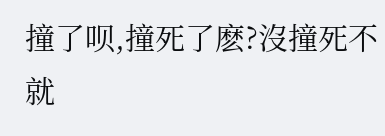撞了呗,撞死了麽?沒撞死不就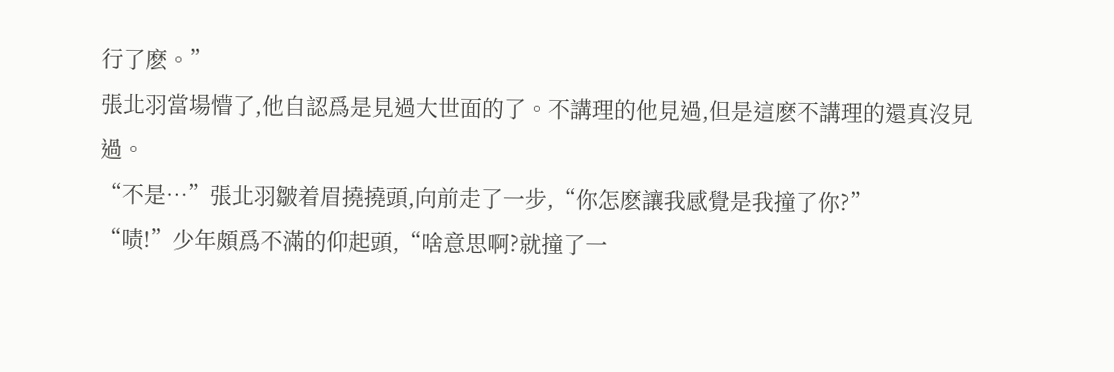行了麽。”
張北羽當場懵了,他自認爲是見過大世面的了。不講理的他見過,但是這麽不講理的還真沒見過。
“不是…”張北羽皺着眉撓撓頭,向前走了一步,“你怎麽讓我感覺是我撞了你?”
“啧!”少年頗爲不滿的仰起頭,“啥意思啊?就撞了一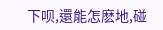下呗,還能怎麽地,碰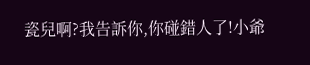瓷兒啊?我告訴你,你碰錯人了!小爺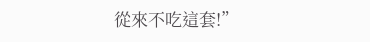從來不吃這套!”